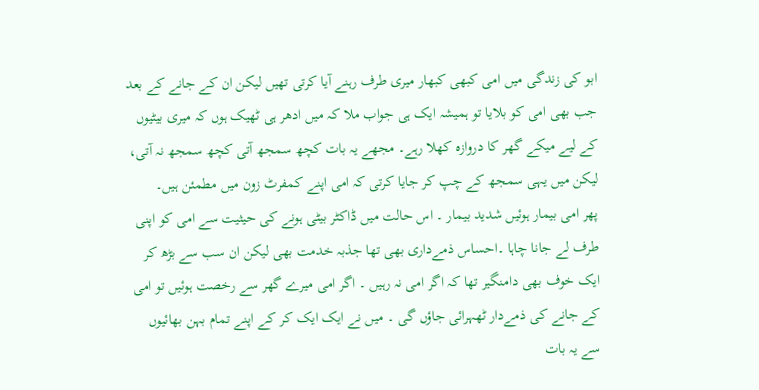ابو کی زندگی میں امی کبھی کبھار میری طرف رہنے آیا کرتی تھیں لیکن ان کے جانے کے بعد جب بھی امی کو بلایا تو ہمیشہ ایک ہی جواب ملا کہ میں ادھر ہی ٹھیک ہوں کہ میری بیٹیوں کے لیے میکے گھر کا دروازہ کھلا رہے۔ مجھے یہ بات کچھ سمجھ آتی کچھ سمجھ نہ آتی، لیکن میں یہی سمجھ کے چپ کر جایا کرتی کہ امی اپنے کمفرٹ زون میں مطمئن ہیں۔
پھر امی بیمار ہوئیں شدید بیمار ۔ اس حالت میں ڈاکٹر بیٹی ہونے کی حیثیت سے امی کو اپنی طرف لے جانا چاہا ۔احساس ذمےداری بھی تھا جذبہ خدمت بھی لیکن ان سب سے بڑھ کر ایک خوف بھی دامنگیر تھا کہ اگر امی نہ رہیں ۔ اگر امی میرے گھر سے رخصت ہوئیں تو امی کے جانے کی ذمےدار ٹھہرائی جاؤں گی ۔ میں نے ایک ایک کر کے اپنے تمام بہن بھائیوں سے یہ بات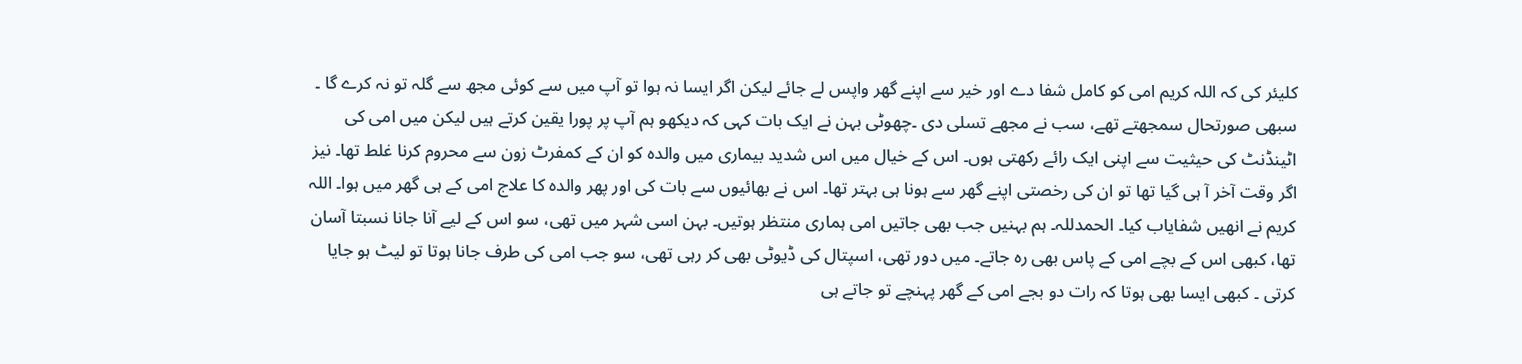کلیئر کی کہ اللہ کریم امی کو کامل شفا دے اور خیر سے اپنے گھر واپس لے جائے لیکن اگر ایسا نہ ہوا تو آپ میں سے کوئی مجھ سے گلہ تو نہ کرے گا ۔ سبھی صورتحال سمجھتے تھے، سب نے مجھے تسلی دی ۔چھوٹی بہن نے ایک بات کہی کہ دیکھو ہم آپ پر پورا یقین کرتے ہیں لیکن میں امی کی اٹینڈنٹ کی حیثیت سے اپنی ایک رائے رکھتی ہوں۔ اس کے خیال میں اس شدید بیماری میں والدہ کو ان کے کمفرٹ زون سے محروم کرنا غلط تھا۔ نیز اگر وقت آخر آ ہی گیا تھا تو ان کی رخصتی اپنے گھر سے ہونا ہی بہتر تھا۔ اس نے بھائیوں سے بات کی اور پھر والدہ کا علاج امی کے ہی گھر میں ہوا۔ اللہ کریم نے انھیں شفایاب کیا۔ الحمدللہ۔ ہم بہنیں جب بھی جاتیں امی ہماری منتظر ہوتیں۔ بہن اسی شہر میں تھی، سو اس کے لیے آنا جانا نسبتا آسان تھا، کبھی اس کے بچے امی کے پاس بھی رہ جاتے۔ میں دور تھی، اسپتال کی ڈیوٹی بھی کر رہی تھی، سو جب امی کی طرف جانا ہوتا تو لیٹ ہو جایا کرتی ۔ کبھی ایسا بھی ہوتا کہ رات دو بجے امی کے گھر پہنچے تو جاتے ہی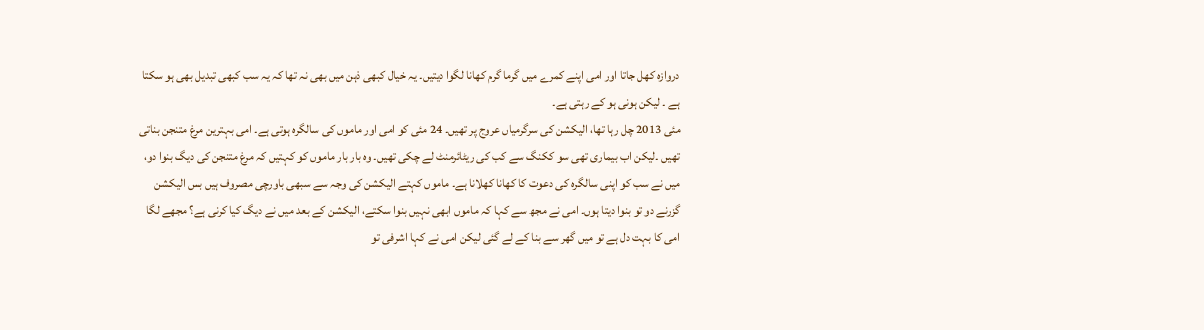دروازہ کھل جاتا اور امی اپنے کمرے میں گرما گرم کھانا لگوا دیتیں۔ یہ خیال کبھی ذہن میں بھی نہ تھا کہ یہ سب کبھی تبدیل بھی ہو سکتا ہے ۔ لیکن ہونی ہو کے رہتی ہے۔
مئی 2013 چل رہا تھا، الیکشن کی سرگرمیاں عروج پر تھیں۔ 24 مئی کو امی اور ماموں کی سالگرہ ہوتی ہے۔ امی بہترین مرغ متنجن بناتی تھیں ۔لیکن اب بیماری تھی سو ککنگ سے کب کی ریٹائرمنٹ لے چکی تھیں۔ وہ بار بار ماموں کو کہتیں کہ مرغ متنجن کی دیگ بنوا دو، میں نے سب کو اپنی سالگرہ کی دعوت کا کھانا کھلانا ہے۔ ماموں کہتے الیکشن کی وجہ سے سبھی باورچی مصروف ہیں بس الیکشن گزرنے دو تو بنوا دیتا ہوں۔ امی نے مجھ سے کہا کہ ماموں ابھی نہیں بنوا سکتے، الیکشن کے بعد میں نے دیگ کیا کرنی ہے؟ مجھے لگا امی کا بہت دل ہے تو میں گھر سے بنا کے لے گئی لیکن امی نے کہا اشرفی تو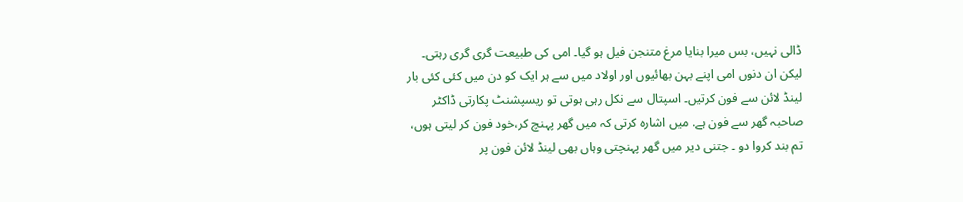ڈالی نہیں، بس میرا بنایا مرغ متنجن فیل ہو گیا۔ امی کی طبیعت گری گری رہتی۔ لیکن ان دنوں امی اپنے بہن بھائیوں اور اولاد میں سے ہر ایک کو دن میں کئی کئی بار لینڈ لائن سے فون کرتیں۔ اسپتال سے نکل رہی ہوتی تو ریسپشنٹ پکارتی ڈاکٹر صاحبہ گھر سے فون ہے. میں اشارہ کرتی کہ میں گھر پہنچ کر،خود فون کر لیتی ہوں، تم بند کروا دو ۔ جتنی دیر میں گھر پہنچتی وہاں بھی لینڈ لائن فون پر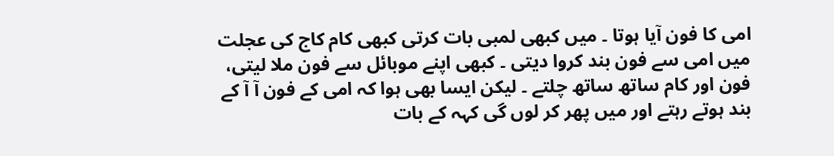امی کا فون آیا ہوتا ۔ میں کبھی لمبی بات کرتی کبھی کام کاج کی عجلت میں امی سے فون بند کروا دیتی ۔ کبھی اپنے موبائل سے فون ملا لیتی، فون اور کام ساتھ ساتھ چلتے ۔ لیکن ایسا بھی ہوا کہ امی کے فون آ آ کے بند ہوتے رہتے اور میں پھر کر لوں گی کہہ کے بات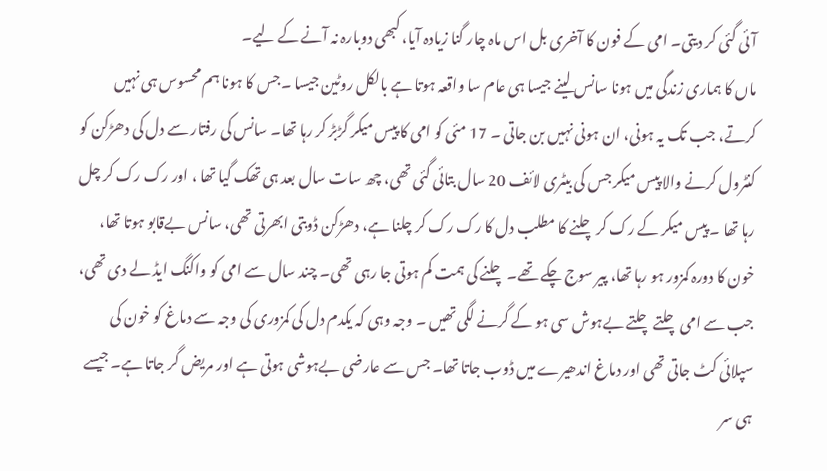آئی گئی کر دیتی۔ امی کے فون کا آخری بل اس ماہ چار گنا زیادہ آیا، کبھی دوبارہ نہ آنے کے لیے۔
ماں کا ہماری زندگی میں ہونا سانس لینے جیسا ہی عام سا واقعہ ہوتا ہے بالکل روٹین جیسا ۔جس کا ہونا ہم محسوس ہی نہیں کرتے، جب تک یہ ہونی، ان ہونی نہیں بن جاتی ۔ 17 مئی کو امی کا پیس میکر گڑبڑ کر رہا تھا۔ سانس کی رفتار سے دل کی دھڑکن کو کنٹرول کرنے والا پیس میکر جس کی بیٹری لائف 20 سال بتائی گئی تھی، چھ سات سال بعد ہی تھک گیا تھا ، اور رک رک کر چل رہا تھا ۔ پیس میکر کے رک کر چلنے کا مطلب دل کا رک رک کر چلنا ہے، دھڑکن ڈوبتی ابھرتی تھی، سانس بےقابو ہوتا تھا، خون کا دورہ کمزور ہو رہا تھا، پیر سوج چکے تھے۔ چلنے کی ہمت کم ہوتی جا رہی تھی۔ چند سال سے امی کو واکنگ ایڈ لے دی تھی، جب سے امی چلتے چلتے بےہوش سی ہو کے گرنے لگی تھیں ۔ وجہ وہی کہ یکدم دل کی کمزوری کی وجہ سے دماغ کو خون کی سپلائی کٹ جاتی تھی اور دماغ اندھیرے میں ڈوب جاتا تھا۔ جس سے عارضی بےہوشی ہوتی ہے اور مریض گر جاتا ہے۔ جیسے ہی سر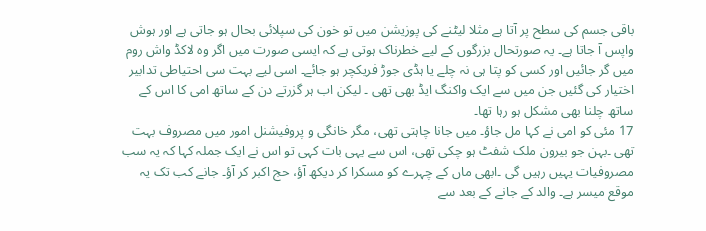باقی جسم کی سطح پر آتا ہے مثلا لیٹنے کی پوزیشن میں تو خون کی سپلائی بحال ہو جاتی ہے اور ہوش واپس آ جاتا ہے۔ یہ صورتحال بزرگوں کے لیے خطرناک ہوتی ہے کہ ایسی صورت میں اگر وہ لاکڈ واش روم میں گر جائیں اور کسی کو پتا ہی نہ چلے یا ہڈی جوڑ فریکچر ہو جائے۔ اسی لیے بہت سی احتیاطی تدابیر اختیار کی گئیں جن میں سے ایک واکنگ ایڈ بھی تھی ۔ لیکن اب ہر گزرتے دن کے ساتھ امی کا اس کے ساتھ چلنا بھی مشکل ہو رہا تھا۔
17 مئی کو امی نے کہا مل جاؤ۔ میں جانا چاہتی تھی، مگر خانگی و پروفیشنل امور میں مصروف بہت تھی ۔بہن جو بیرون ملک شفٹ ہو چکی تھی، اس سے یہی بات کہی تو اس نے ایک جملہ کہا کہ یہ سب مصروفیات یہیں رہیں گی ۔ابھی ماں کے چہرے کو مسکرا کر دیکھ آؤ، حج اکبر کر آؤ۔ جانے کب تک یہ موقع میسر ہے۔ والد کے جانے کے بعد سے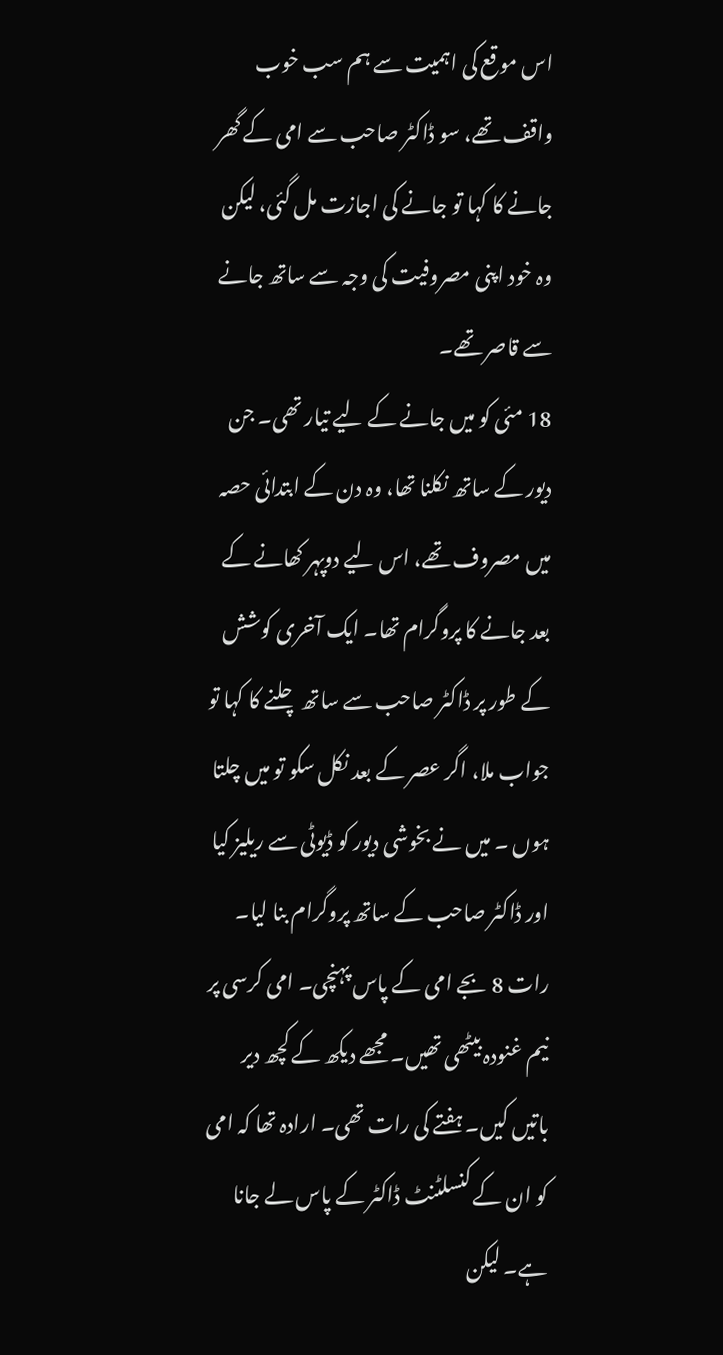اس موقع کی اہمیت سے ہم سب خوب واقف تھے، سو ڈاکٹر صاحب سے امی کے گھر جانے کا کہا تو جانے کی اجازت مل گئی، لیکن وہ خود اپنی مصروفیت کی وجہ سے ساتھ جانے سے قاصر تھے۔
18 مئی کو میں جانے کے لیے تیار تھی۔ جن دیور کے ساتھ نکلنا تھا، وہ دن کے ابتدائی حصہ میں مصروف تھے، اس لیے دوپہر کھانے کے بعد جانے کا پروگرام تھا۔ ایک آخری کوشش کے طور پر ڈاکٹر صاحب سے ساتھ چلنے کا کہا تو جواب ملا، اگر عصر کے بعد نکل سکو تو میں چلتا ہوں ۔ میں نے بخوشی دیور کو ڈیوٹی سے ریلیز کیا اور ڈاکٹر صاحب کے ساتھ پروگرام بنا لیا۔ رات 8 بجے امی کے پاس پہنچی۔ امی کرسی پر نیم غنودہ بیٹھی تھیں۔ مجھے دیکھ کے کچھ دیر باتیں کیں۔ ہفتے کی رات تھی۔ ارادہ تھا کہ امی کو ان کے کنسلٹنٹ ڈاکٹر کے پاس لے جانا ہے۔ لیکن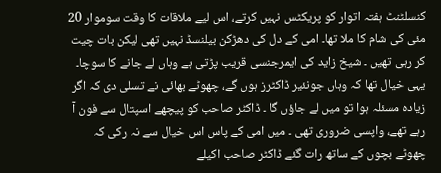کنسلٹنٹ ہفتہ اتوار کو پریکٹس نہیں کرتے، اس لیے ملاقات کا وقت سوموار 20 مئی کی شام کا ملا تھا۔ امی کے دل کی دھڑکن بیلنسڈ نہیں تھی لیکن بات چیت کر رہی تھیں ۔ شیخ زاید کی ایمرجنسی قریب پڑتی ہے وہاں لے جانے کا سوچا۔ یہی خیال تھا کہ وہاں جونئیر ڈاکٹرز ہوں گے، چھوٹے بھائی نے تسلی دی کہ اگر زیادہ مسئلہ ہوا تو میں لے جاؤں گا ۔ ڈاکٹر صاحب کو پیچھے اسپتال سے فون آ رہے تھے، واپسی ضروری تھی ۔ میں امی کے پاس اس خیال سے نہ رکی کہ چھوٹے بچوں کے ساتھ رات گئے ڈاکٹر صاحب اکیلے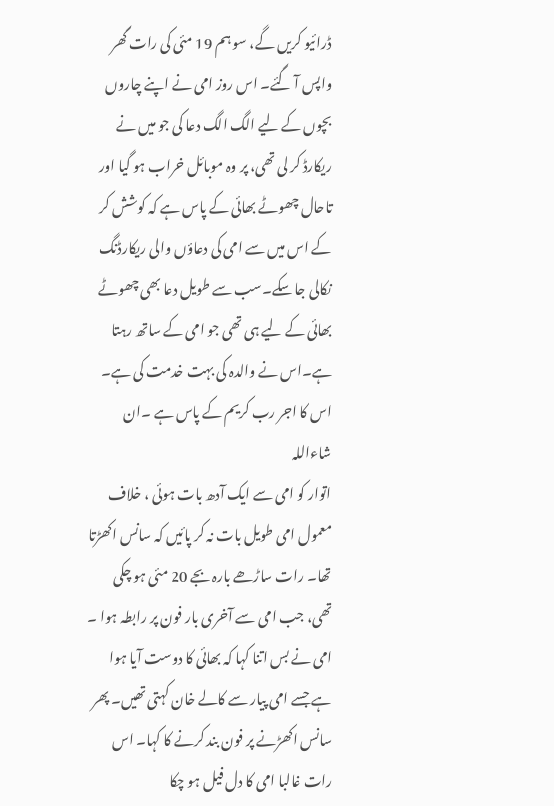ڈرائیو کریں گے، سو ہم 19 مئی کی رات گھر واپس آ گئے۔ اس روز امی نے اپنے چاروں بچوں کے لیے الگ الگ دعا کی جو میں نے ریکارڈ کر لی تھی، پر وہ موبائل خراب ہو گیا اور تاحال چھوٹے بھائی کے پاس ہے کہ کوشش کر کے اس میں سے امی کی دعاؤں والی ریکارڈنگ نکالی جا سکے۔سب سے طویل دعا بھی چھوٹے بھائی کے لیے ہی تھی جو امی کے ساتھ رہتا ہے۔اس نے والدہ کی بہت خدمت کی ہے۔ اس کا اجر رب کریم کے پاس ہے ۔ان شاءاللہ
اتوار کو امی سے ایک آدھ بات ہوئی ، خلاف معمول امی طویل بات نہ کر پائیں کہ سانس اکھڑتا تھا۔ رات ساڑھے بارہ بجے 20 مئی ہو چکی تھی، جب امی سے آخری بار فون پر رابطہ ہوا ۔ امی نے بس اتنا کہا کہ بھائی کا دوست آیا ہوا ہے جسے امی پیار سے کالے خان کہتی تھیں۔ پھر سانس اکھڑنے پر فون بند کرنے کا کہا۔ اس رات غالبا امی کا دل فیل ہو چکا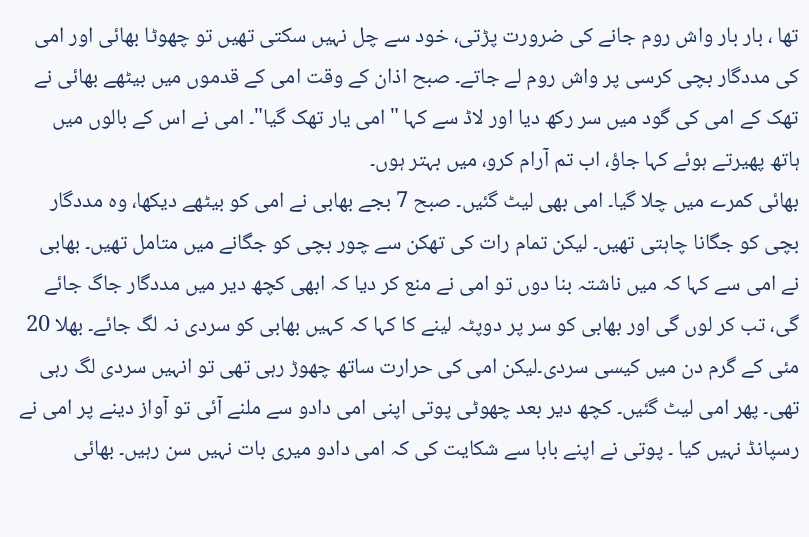تھا ، بار بار واش روم جانے کی ضرورت پڑتی، خود سے چل نہیں سکتی تھیں تو چھوٹا بھائی اور امی کی مددگار بچی کرسی پر واش روم لے جاتے۔ صبح اذان کے وقت امی کے قدموں میں بیٹھے بھائی نے تھک کے امی کی گود میں سر رکھ دیا اور لاڈ سے کہا "امی یار تھک گیا"۔ امی نے اس کے بالوں میں ہاتھ پھیرتے ہوئے کہا جاؤ، اب تم آرام کرو، میں بہتر ہوں۔
بھائی کمرے میں چلا گیا۔ امی بھی لیٹ گئیں۔ صبح 7 بجے بھابی نے امی کو بیٹھے دیکھا، وہ مددگار بچی کو جگانا چاہتی تھیں۔ لیکن تمام رات کی تھکن سے چور بچی کو جگانے میں متامل تھیں۔ بھابی نے امی سے کہا کہ میں ناشتہ بنا دوں تو امی نے منع کر دیا کہ ابھی کچھ دیر میں مددگار جاگ جائے گی، تب کر لوں گی اور بھابی کو سر پر دوپٹہ لینے کا کہا کہ کہیں بھابی کو سردی نہ لگ جائے۔ بھلا 20 مئی کے گرم دن میں کیسی سردی۔لیکن امی کی حرارت ساتھ چھوڑ رہی تھی تو انہیں سردی لگ رہی تھی۔ پھر امی لیٹ گئیں۔ کچھ دیر بعد چھوٹی پوتی اپنی امی دادو سے ملنے آئی تو آواز دینے پر امی نے رسپانڈ نہیں کیا ۔ پوتی نے اپنے بابا سے شکایت کی کہ امی دادو میری بات نہیں سن رہیں۔ بھائی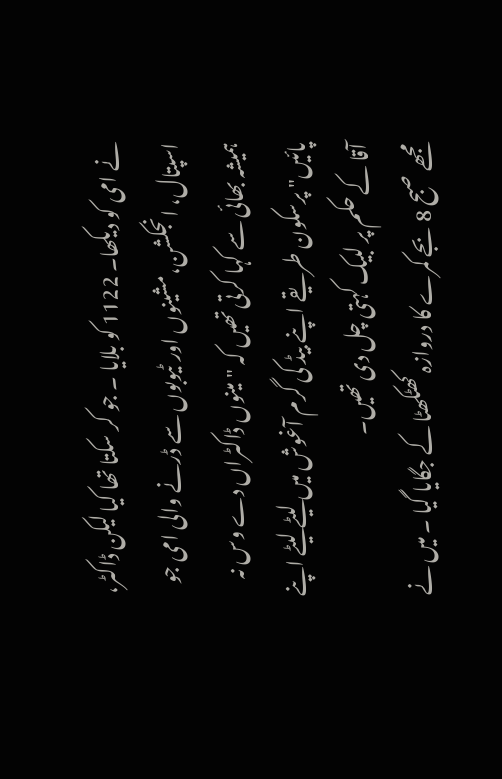نے امی کو دیکھا۔ 1122 کو بلایا ۔ جو کر سکتا تھا کیا لیکن ڈاکٹر، اسپتال، انجکشن،مشینوں اور ٹیوبوں سے ڈرنے والی امی جو ہمیشہ بھائی سے کہا کرتی تھیں کہ "مینوں ڈاکٹراں دے وس نہ پائیں" پرسکون طریقے اپنے بیڈ کی گرم آغوش میں لیٹے لیٹے اپنے آقا کے حکم پر لبیک کہتی چل دی تھیں۔
مجھے صبح 8 بجے کمرے کا دروازہ کھٹکھٹا کے جگایا گیا ۔ میں نے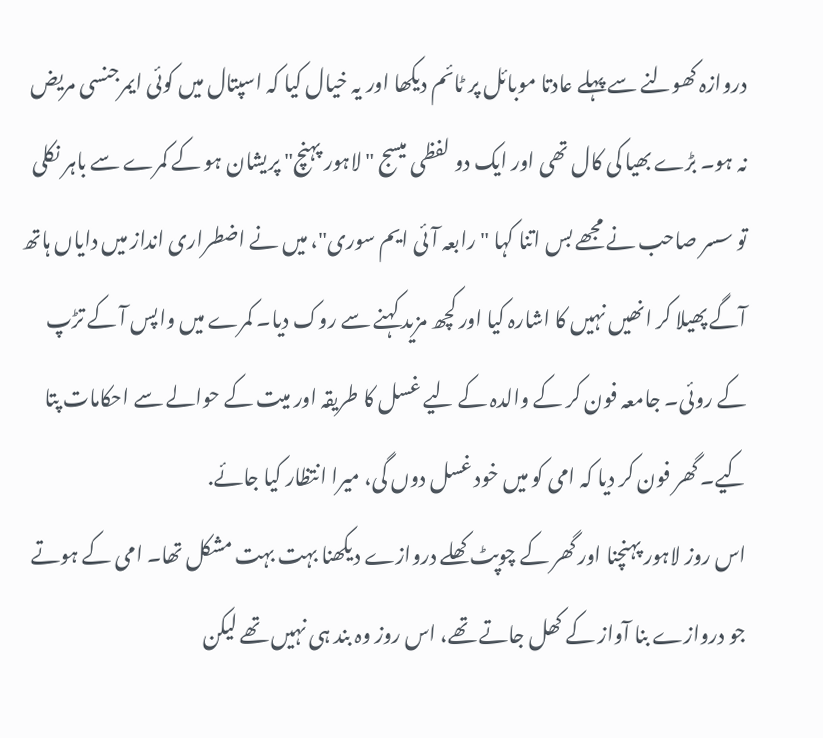دروازہ کھولنے سے پہلے عادتا موبائل پر ٹائم دیکھا اور یہ خیال کیا کہ اسپتال میں کوئی ایمرجنسی مریض نہ ہو۔ بڑے بھیا کی کال تھی اور ایک دو لفظی میسج "لاہور پہنچ" پریشان ہو کے کمرے سے باہر نکلی تو سسر صاحب نے مجھے بس اتنا کہا "رابعہ آئی ایم سوری"، میں نے اضطراری انداز میں دایاں ہاتھ آگے پھیلا کر انھیں نہیں کا اشارہ کیا اور کچھ مزید کہنے سے روک دیا۔ کمرے میں واپس آ کے تڑپ کے روئی۔ جامعہ فون کر کے والدہ کے لیے غسل کا طریقہ اور میت کے حوالے سے احکامات پتا کیے۔ گھر فون کر دیا کہ امی کو میں خود غسل دوں گی، میرا انتظار کیا جائے.
اس روز لاہور پہنچنا اور گھر کے چوپٹ کھلے دروازے دیکھنا بہت بہت مشکل تھا۔ امی کے ہوتے جو دروازے بنا آواز کے کھل جاتے تھے، اس روز وہ بند ہی نہیں تھے لیکن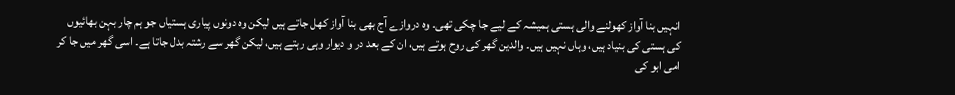انہیں بنا آواز کھولنے والی ہستی ہمیشہ کے لیے جا چکی تھی۔ وہ دروازے آج بھی بنا آواز کھل جاتے ہیں لیکن وہ دونوں پیاری ہستیاں جو ہم چار بہن بھائیوں کی ہستی کی بنیاد ہیں، وہاں نہیں ہیں۔ والدین گھر کی روح ہوتے ہیں، ان کے بعد در و دیوار وہی رہتے ہیں، لیکن گھر سے رشتہ بدل جاتا ہے۔ اسی گھر میں جا کر امی ابو کی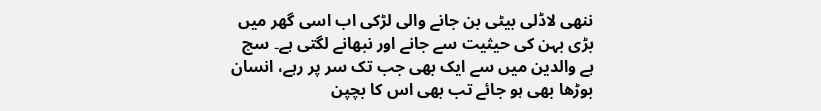ننھی لاڈلی بیٹی بن جانے والی لڑکی اب اسی گھر میں بڑی بہن کی حیثیت سے جانے اور نبھانے لگتی ہے۔ سچ ہے والدین میں سے ایک بھی جب تک سر پر رہے، انسان بوڑھا بھی ہو جائے تب بھی اس کا بچپن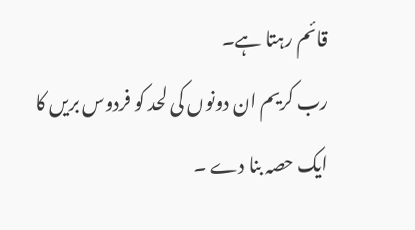قائم رہتا ہے۔
رب کریم ان دونوں کی لحد کو فردوس بریں کا ایک حصہ بنا دے ۔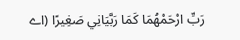رَبِّ ارْحَمْهُمَا كَمَا رَبَّيَانِي صَغِيرًا (اے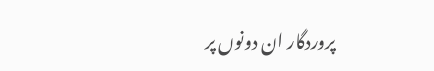پروردگار ان دونوں پر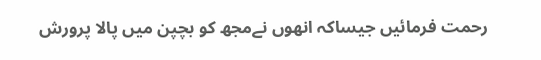رحمت فرمائیں جیساکہ انھوں نےمجھ کو بچپن میں پالا پرورش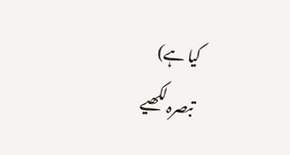کیا ہے)
تبصرہ لکھیے